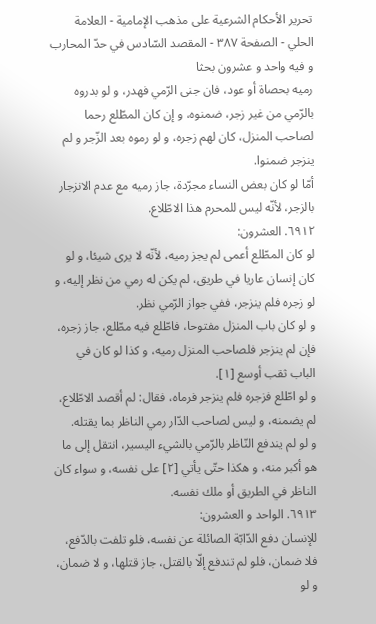تحرير الأحكام الشرعية على مذهب الإمامية - العلامة الحلي - الصفحة ٣٨٧ - المقصد السّادس في حدّ المحارب و فيه واحد و عشرون بحثا
رميه بحصاة أو عود، فان جنى الرّمي فهدر، و لو بدروه بالرّمي من غير زجر، ضمنوه، و إن كان المطّلع رحما لصاحب المنزل، كان لهم زجره، و لو رموه بعد الزّجر و لم ينزجر ضمنوا.
أمّا لو كان بعض النساء مجرّدة، جاز رميه مع عدم الانزجار بالزجر، لأنّه ليس للمحرم هذا الاطّلاع.
٦٩١٢. العشرون:
لو كان المطّلع أعمى لم يجز رميه، لأنّه لا يرى شيئا، و لو كان إنسان عاريا في طريق، لم يكن له رمي من نظر إليه، و لو زجره فلم ينزجر، ففي جواز الرّمي نظر.
و لو كان باب المنزل مفتوحا، فاطّلع فيه مطّلع، جاز زجره، فإن لم ينزجر فلصاحب المنزل رميه، و كذا لو كان في الباب ثقب أوسع [١].
و لو اطّلع فزجره فلم ينزجر فرماه، فقال: لم أقصد الاطّلاع، لم يضمنه، و ليس لصاحب الدّار رمي الناظر بما يقتله.
و لو لم يندفع النّاظر بالرّمي بالشيء اليسير، انتقل إلى ما هو أكبر منه، و هكذا حتّى يأتي [٢] على نفسه، و سواء كان الناظر في الطريق أو ملك نفسه.
٦٩١٣. الواحد و العشرون:
للإنسان دفع الدّابّة الصائلة عن نفسه، فلو تلفت بالدّفع، فلا ضمان، فلو لم تندفع إلّا بالقتل، جاز قتلها، و لا ضمان، و لو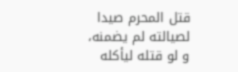قتل المحرم صيدا لصيالته لم يضمنه، و لو قتله ليأكله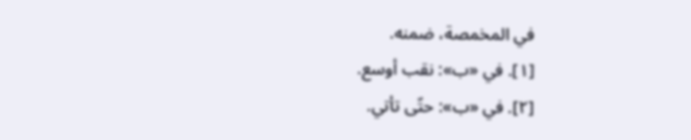في المخمصة، ضمنه.
[١]. في «ب»: نقب أوسع.
[٢]. في «ب»: حتّى تأتي.